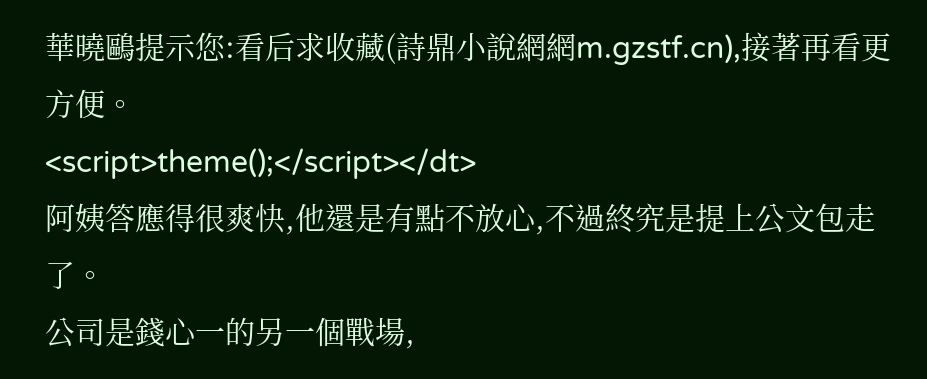華曉鷗提示您:看后求收藏(詩鼎小說網網m.gzstf.cn),接著再看更方便。
<script>theme();</script></dt>
阿姨答應得很爽快,他還是有點不放心,不過終究是提上公文包走了。
公司是錢心一的另一個戰場,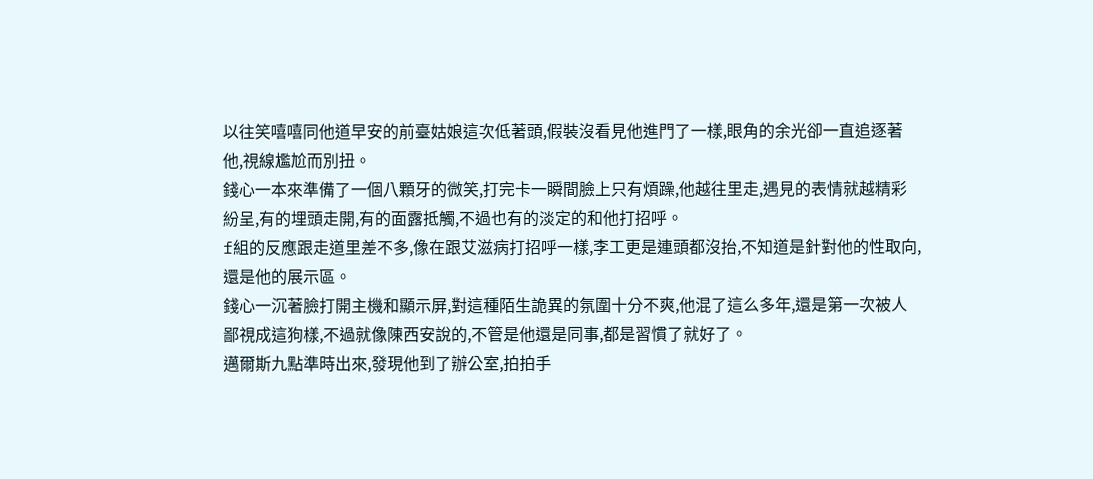以往笑嘻嘻同他道早安的前臺姑娘這次低著頭,假裝沒看見他進門了一樣,眼角的余光卻一直追逐著他,視線尷尬而別扭。
錢心一本來準備了一個八顆牙的微笑,打完卡一瞬間臉上只有煩躁,他越往里走,遇見的表情就越精彩紛呈,有的埋頭走開,有的面露抵觸,不過也有的淡定的和他打招呼。
f組的反應跟走道里差不多,像在跟艾滋病打招呼一樣,李工更是連頭都沒抬,不知道是針對他的性取向,還是他的展示區。
錢心一沉著臉打開主機和顯示屏,對這種陌生詭異的氛圍十分不爽,他混了這么多年,還是第一次被人鄙視成這狗樣,不過就像陳西安說的,不管是他還是同事,都是習慣了就好了。
邁爾斯九點準時出來,發現他到了辦公室,拍拍手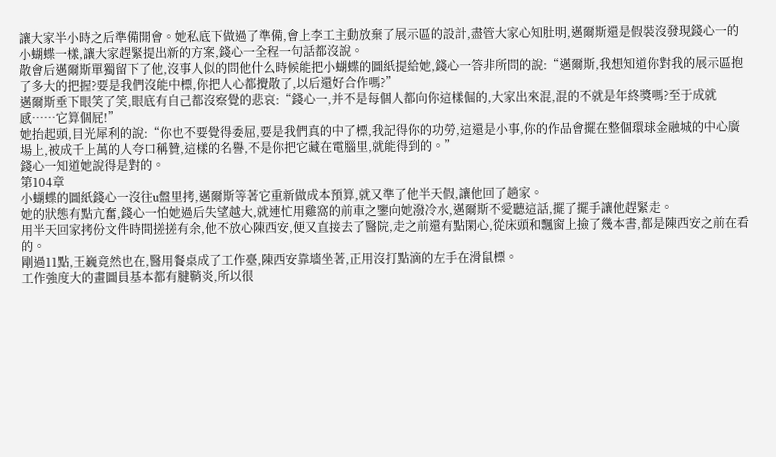讓大家半小時之后準備開會。她私底下做過了準備,會上李工主動放棄了展示區的設計,盡管大家心知肚明,邁爾斯還是假裝沒發現錢心一的小蝴蝶一樣,讓大家趕緊提出新的方案,錢心一全程一句話都沒說。
散會后邁爾斯單獨留下了他,沒事人似的問他什么時候能把小蝴蝶的圖紙提給她,錢心一答非所問的說:“邁爾斯,我想知道你對我的展示區抱了多大的把握?要是我們沒能中標,你把人心都攪散了,以后還好合作嗎?”
邁爾斯垂下眼笑了笑,眼底有自己都沒察覺的悲哀:“錢心一,并不是每個人都向你這樣倔的,大家出來混,混的不就是年終獎嗎?至于成就感……它算個屁!”
她抬起頭,目光犀利的說:“你也不要覺得委屈,要是我們真的中了標,我記得你的功勞,這還是小事,你的作品會擺在整個環球金融城的中心廣場上,被成千上萬的人夸口稱贊,這樣的名譽,不是你把它藏在電腦里,就能得到的。”
錢心一知道她說得是對的。
第104章
小蝴蝶的圖紙錢心一沒往u盤里拷,邁爾斯等著它重新做成本預算,就又準了他半天假,讓他回了趟家。
她的狀態有點亢奮,錢心一怕她過后失望越大,就連忙用雞窩的前車之鑒向她潑冷水,邁爾斯不愛聽這話,擺了擺手讓他趕緊走。
用半天回家拷份文件時間搓搓有余,他不放心陳西安,便又直接去了醫院,走之前還有點閑心,從床頭和飄窗上撿了幾本書,都是陳西安之前在看的。
剛過11點,王巍竟然也在,醫用餐桌成了工作臺,陳西安靠墻坐著,正用沒打點滴的左手在滑鼠標。
工作強度大的畫圖員基本都有腱鞘炎,所以很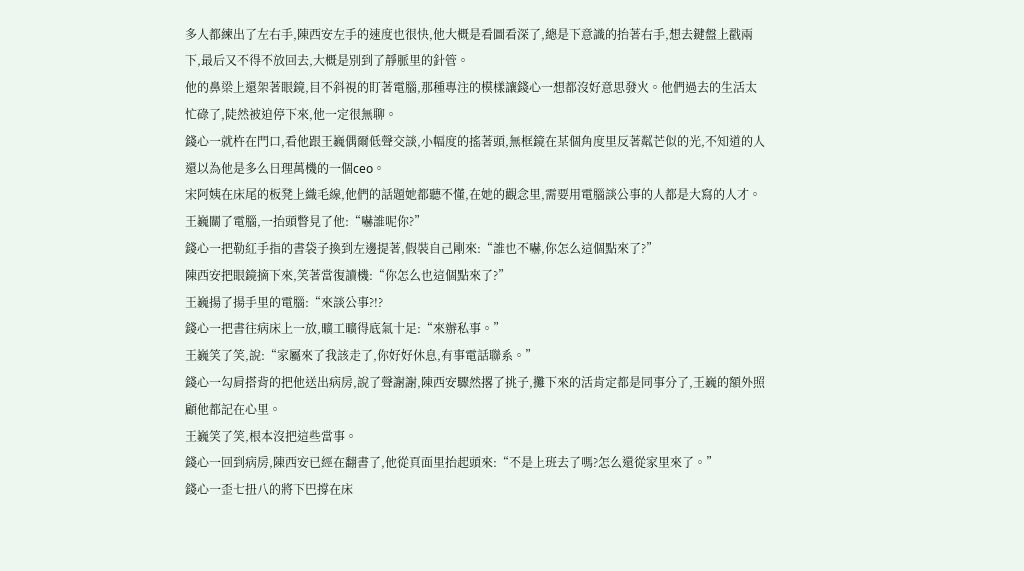多人都練出了左右手,陳西安左手的速度也很快,他大概是看圖看深了,總是下意識的抬著右手,想去鍵盤上戳兩下,最后又不得不放回去,大概是別到了靜脈里的針管。
他的鼻梁上還架著眼鏡,目不斜視的盯著電腦,那種專注的模樣讓錢心一想都沒好意思發火。他們過去的生活太忙碌了,陡然被迫停下來,他一定很無聊。
錢心一就杵在門口,看他跟王巍偶爾低聲交談,小幅度的搖著頭,無框鏡在某個角度里反著粼芒似的光,不知道的人還以為他是多么日理萬機的一個ceo。
宋阿姨在床尾的板凳上織毛線,他們的話題她都聽不懂,在她的觀念里,需要用電腦談公事的人都是大寫的人才。
王巍關了電腦,一抬頭瞥見了他:“嚇誰呢你?”
錢心一把勒紅手指的書袋子換到左邊提著,假裝自己剛來:“誰也不嚇,你怎么這個點來了?”
陳西安把眼鏡摘下來,笑著當復讀機:“你怎么也這個點來了?”
王巍揚了揚手里的電腦:“來談公事?!?
錢心一把書往病床上一放,曠工曠得底氣十足:“來辦私事。”
王巍笑了笑,說:“家屬來了我該走了,你好好休息,有事電話聯系。”
錢心一勾肩搭背的把他送出病房,說了聲謝謝,陳西安驟然撂了挑子,攤下來的活肯定都是同事分了,王巍的額外照顧他都記在心里。
王巍笑了笑,根本沒把這些當事。
錢心一回到病房,陳西安已經在翻書了,他從頁面里抬起頭來:“不是上班去了嗎?怎么還從家里來了。”
錢心一歪七扭八的將下巴撐在床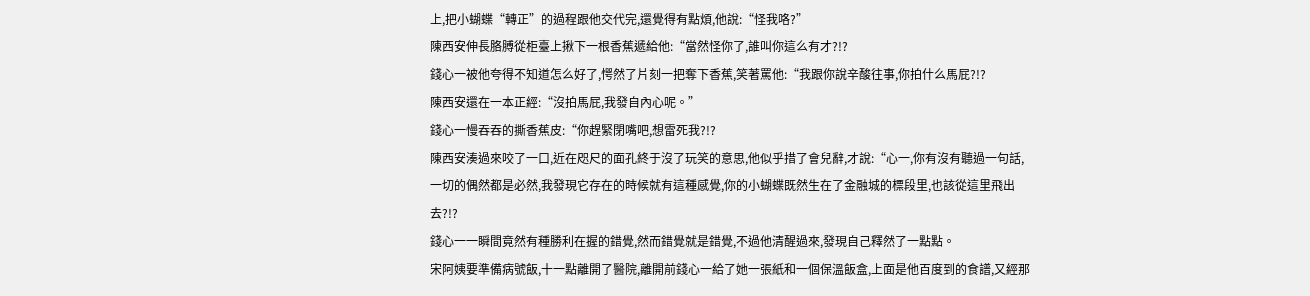上,把小蝴蝶“轉正”的過程跟他交代完,還覺得有點煩,他說:“怪我咯?”
陳西安伸長胳膊從柜臺上揪下一根香蕉遞給他:“當然怪你了,誰叫你這么有才?!?
錢心一被他夸得不知道怎么好了,愕然了片刻一把奪下香蕉,笑著罵他:“我跟你說辛酸往事,你拍什么馬屁?!?
陳西安還在一本正經:“沒拍馬屁,我發自內心呢。”
錢心一慢吞吞的撕香蕉皮:“你趕緊閉嘴吧,想雷死我?!?
陳西安湊過來咬了一口,近在咫尺的面孔終于沒了玩笑的意思,他似乎措了會兒辭,才說:“心一,你有沒有聽過一句話,一切的偶然都是必然,我發現它存在的時候就有這種感覺,你的小蝴蝶既然生在了金融城的標段里,也該從這里飛出去?!?
錢心一一瞬間竟然有種勝利在握的錯覺,然而錯覺就是錯覺,不過他清醒過來,發現自己釋然了一點點。
宋阿姨要準備病號飯,十一點離開了醫院,離開前錢心一給了她一張紙和一個保溫飯盒,上面是他百度到的食譜,又經那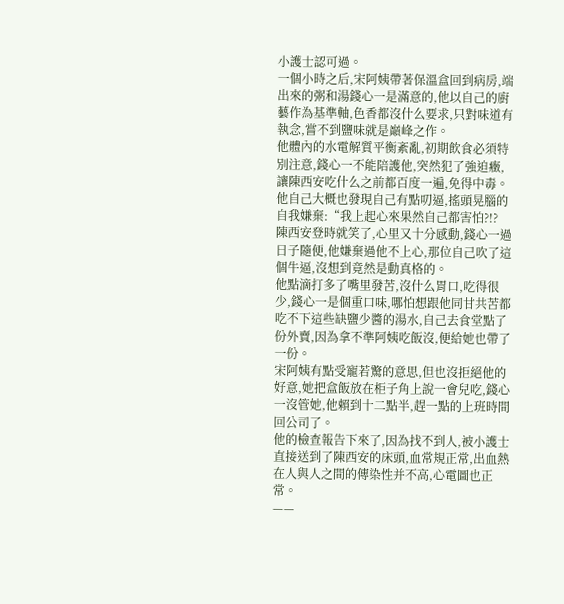小護士認可過。
一個小時之后,宋阿姨帶著保溫盒回到病房,端出來的粥和湯錢心一是滿意的,他以自己的廚藝作為基準軸,色香都沒什么要求,只對味道有執念,嘗不到鹽味就是巔峰之作。
他體內的水電解質平衡紊亂,初期飲食必須特別注意,錢心一不能陪護他,突然犯了強迫癥,讓陳西安吃什么之前都百度一遍,免得中毒。
他自己大概也發現自己有點叨逼,搖頭晃腦的自我嫌棄:“我上起心來果然自己都害怕?!?
陳西安登時就笑了,心里又十分感動,錢心一過日子隨便,他嫌棄過他不上心,那位自己吹了這個牛逼,沒想到竟然是動真格的。
他點滴打多了嘴里發苦,沒什么胃口,吃得很少,錢心一是個重口味,哪怕想跟他同甘共苦都吃不下這些缺鹽少醬的湯水,自己去食堂點了份外賣,因為拿不準阿姨吃飯沒,便給她也帶了一份。
宋阿姨有點受寵若驚的意思,但也沒拒絕他的好意,她把盒飯放在柜子角上說一會兒吃,錢心一沒管她,他賴到十二點半,趕一點的上班時間回公司了。
他的檢查報告下來了,因為找不到人,被小護士直接送到了陳西安的床頭,血常規正常,出血熱在人與人之間的傳染性并不高,心電圖也正常。
——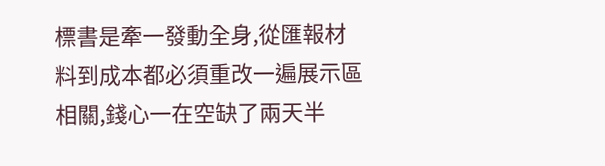標書是牽一發動全身,從匯報材料到成本都必須重改一遍展示區相關,錢心一在空缺了兩天半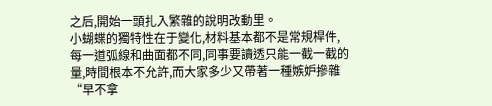之后,開始一頭扎入繁雜的說明改動里。
小蝴蝶的獨特性在于變化,材料基本都不是常規桿件,每一道弧線和曲面都不同,同事要讀透只能一截一截的量,時間根本不允許,而大家多少又帶著一種嫉妒摻雜“早不拿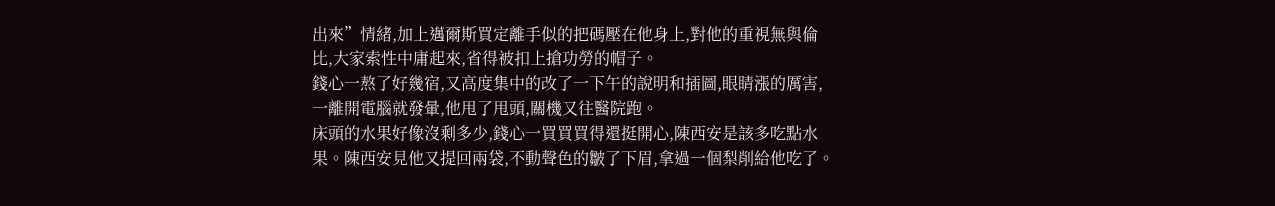出來”情緒,加上邁爾斯買定離手似的把碼壓在他身上,對他的重視無與倫比,大家索性中庸起來,省得被扣上搶功勞的帽子。
錢心一熬了好幾宿,又高度集中的改了一下午的說明和插圖,眼睛漲的厲害,一離開電腦就發暈,他甩了甩頭,關機又往醫院跑。
床頭的水果好像沒剩多少,錢心一買買買得還挺開心,陳西安是該多吃點水果。陳西安見他又提回兩袋,不動聲色的皺了下眉,拿過一個梨削給他吃了。